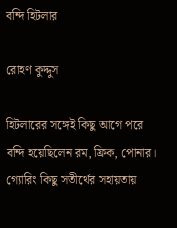বন্দি হিটলার

রোহণ কুদ্দুস

হিটলারের সঙ্গেই কিছু আগে পরে বন্দি হয়েছিলেন রম, ফ্রিক, পোনার। গ্যোরিং কিছু সতীর্থের সহায়তায়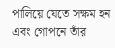পালিয়ে যেতে সক্ষম হন এবং গোপনে তাঁর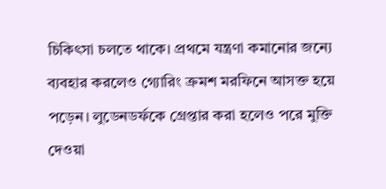চিকিৎসা চলতে থাকে। প্রথমে যন্ত্রণা কমানোর জন্যে ব্যবহার করলেও গ্যোরিং ক্রমশ মরফিনে আসক্ত হয়ে পড়েন। লুডেনডর্ফকে গ্রেপ্তার করা হলেও পরে মুক্তি দেওয়া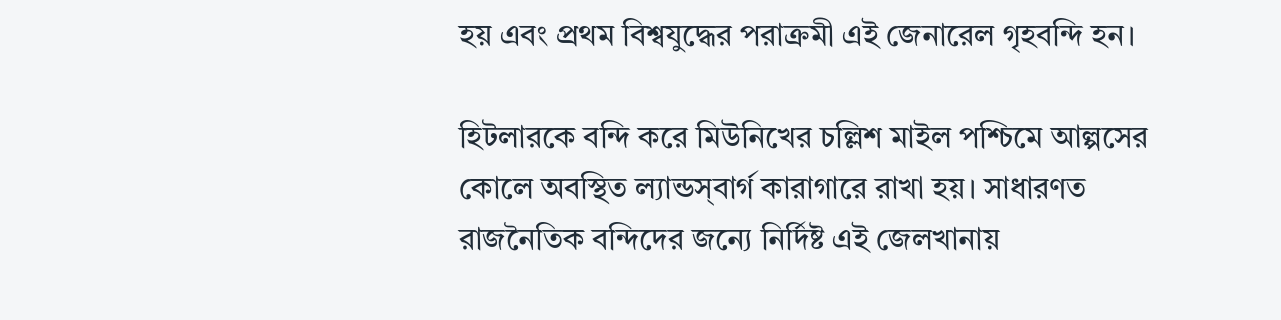হয় এবং প্রথম বিশ্বযুদ্ধের পরাক্রমী এই জেনারেল গৃহবন্দি হন।

হিটলারকে বন্দি করে মিউনিখের চল্লিশ মাইল পশ্চিমে আল্পসের কোলে অবস্থিত ল্যান্ডস্‌বার্গ কারাগারে রাখা হয়। সাধারণত রাজনৈতিক বন্দিদের জন্যে নির্দিষ্ট এই জেলখানায়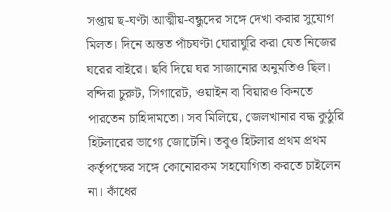সপ্তায় ছ-ঘণ্টা আত্মীয়-বন্ধুদের সঙ্গে দেখা করার সুযোগ মিলত। দিনে অন্তত পাঁচঘণ্টা ঘোরাঘুরি করা যেত নিজের ঘরের বাইরে। ছবি দিয়ে ঘর সাজানোর অনুমতিও ছিল। বন্দিরা চুরুট, সিগারেট, ওয়াইন বা বিয়ারও কিনতে পারতেন চাহিদামতো। সব মিলিয়ে, জেলখানার বদ্ধ কুঠুরি হিটলারের ভাগ্যে জোটেনি। তবুও হিটলার প্রথম প্রথম কর্তৃপক্ষের সঙ্গে কোনোরকম সহযোগিতা করতে চাইলেন না। কাঁধের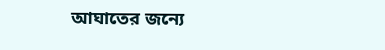আঘাতের জন্যে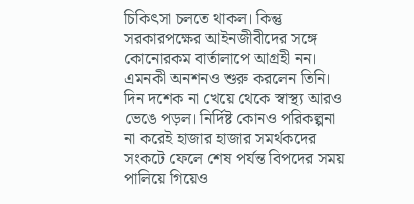চিকিৎসা চলতে থাকল। কিন্তু সরকারপক্ষের আইনজীবীদের সঙ্গে কোনোরকম বার্তালাপে আগ্রহী নন। এমনকী অনশনও শুরু করলেন তিনি। দিন দশেক না খেয়ে থেকে স্বাস্থ্য আরও ভেঙে পড়ল। নির্দিষ্ট কোনও পরিকল্পনা না করেই হাজার হাজার সমর্থকদের সংকটে ফেলে শেষ পর্যন্ত বিপদের সময় পালিয়ে গিয়েও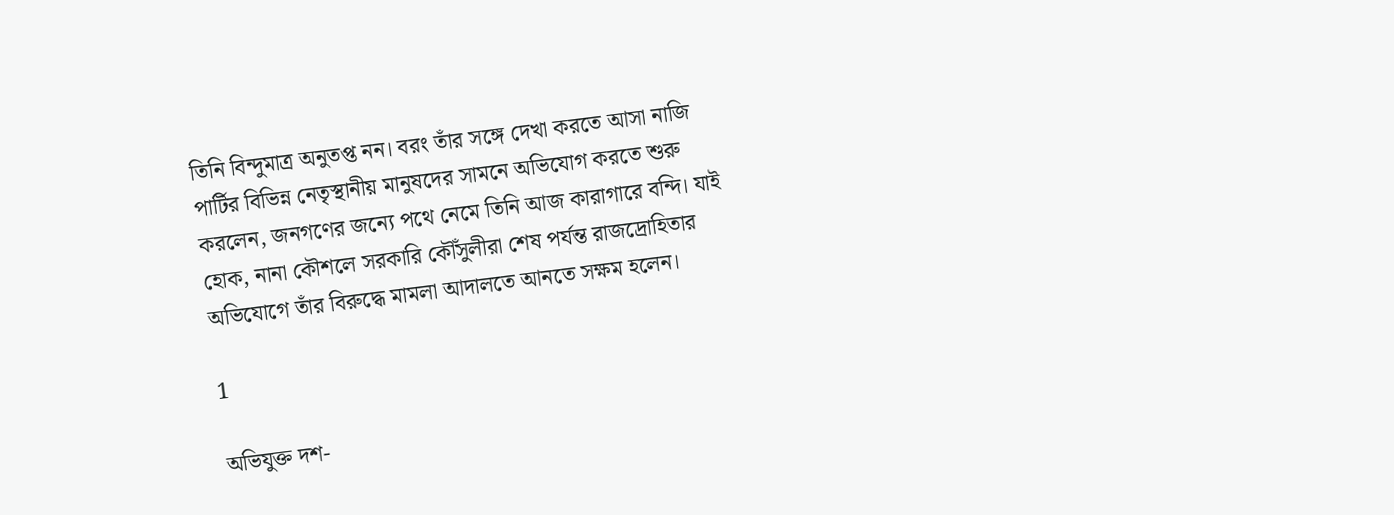তিনি বিন্দুমাত্র অনুতপ্ত নন। বরং তাঁর সঙ্গে দেখা করতে আসা নাজি পার্টির বিভিন্ন নেতৃস্থানীয় মানুষদের সামনে অভিযোগ করতে শুরু করলেন, জনগণের জন্যে পথে নেমে তিনি আজ কারাগারে বন্দি। যাই হোক, নানা কৌশলে সরকারি কৌঁসুলীরা শেষ পর্যন্ত রাজদ্রোহিতার অভিযোগে তাঁর বিরুদ্ধে মামলা আদালতে আনতে সক্ষম হলেন।

1

অভিযুক্ত দশ-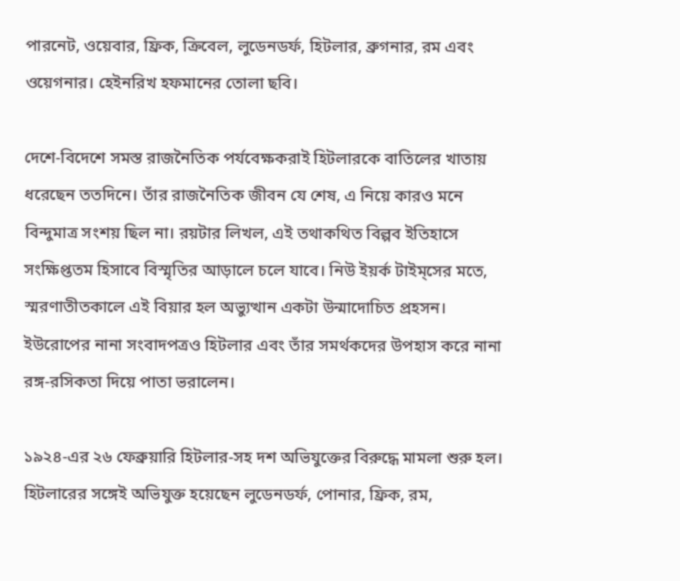পারনেট, ওয়েবার, ফ্রিক, ক্রিবেল, লুডেনডর্ফ, হিটলার, ব্রুগনার, রম এবং ওয়েগনার। হেইনরিখ হফমানের তোলা ছবি।

দেশে-বিদেশে সমস্ত রাজনৈতিক পর্যবেক্ষকরাই হিটলারকে বাতিলের খাতায় ধরেছেন ততদিনে। তাঁর রাজনৈতিক জীবন যে শেষ, এ নিয়ে কারও মনে বিন্দুমাত্র সংশয় ছিল না। রয়টার লিখল, এই তথাকথিত বিল্পব ইতিহাসে সংক্ষিপ্ততম হিসাবে বিস্মৃতির আড়ালে চলে যাবে। নিউ ইয়র্ক টাইম্‌সের মতে, স্মরণাতীতকালে এই বিয়ার হল অভ্যুত্থান একটা উন্মাদোচিত প্রহসন। ইউরোপের নানা সংবাদপত্রও হিটলার এবং তাঁর সমর্থকদের উপহাস করে নানা রঙ্গ-রসিকতা দিয়ে পাতা ভরালেন।

১৯২৪-এর ২৬ ফেব্রুয়ারি হিটলার-সহ দশ অভিযুক্তের বিরুদ্ধে মামলা শুরু হল। হিটলারের সঙ্গেই অভিযুক্ত হয়েছেন লুডেনডর্ফ, পোনার, ফ্রিক, রম,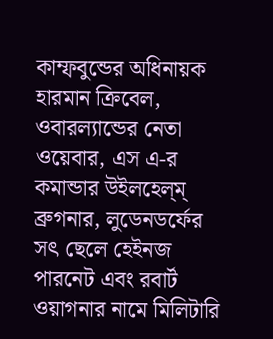কাম্ফবুন্ডের অধিনায়ক হারমান ক্রিবেল, ওবারল্যান্ডের নেতা ওয়েবার, এস এ-র কমান্ডার উইলহেল্‌ম্‌ ব্রুগনার, লুডেনডর্ফের সৎ ছেলে হেইনজ পারনেট এবং রবার্ট ওয়াগনার নামে মিলিটারি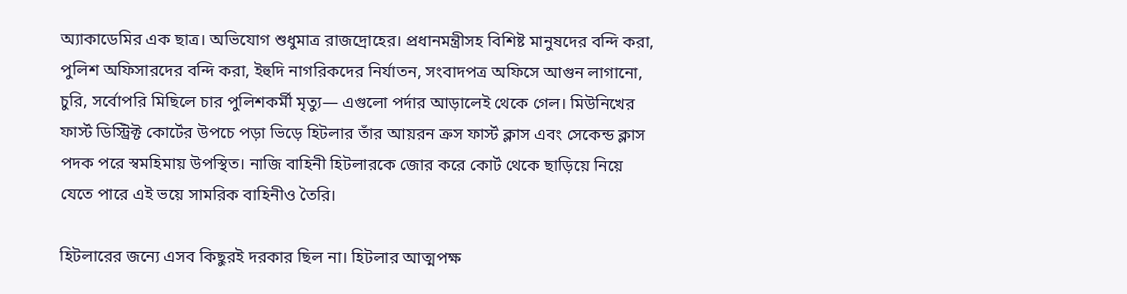অ্যাকাডেমির এক ছাত্র। অভিযোগ শুধুমাত্র রাজদ্রোহের। প্রধানমন্ত্রীসহ বিশিষ্ট মানুষদের বন্দি করা, পুলিশ অফিসারদের বন্দি করা, ইহুদি নাগরিকদের নির্যাতন, সংবাদপত্র অফিসে আগুন লাগানো, চুরি, সর্বোপরি মিছিলে চার পুলিশকর্মী মৃত্যু— এগুলো পর্দার আড়ালেই থেকে গেল। মিউনিখের ফার্স্ট ডিস্ট্রিক্ট কোর্টের উপচে পড়া ভিড়ে হিটলার তাঁর আয়রন ক্রস ফার্স্ট ক্লাস এবং সেকেন্ড ক্লাস পদক পরে স্বমহিমায় উপস্থিত। নাজি বাহিনী হিটলারকে জোর করে কোর্ট থেকে ছাড়িয়ে নিয়ে যেতে পারে এই ভয়ে সামরিক বাহিনীও তৈরি।

হিটলারের জন্যে এসব কিছুরই দরকার ছিল না। হিটলার আত্মপক্ষ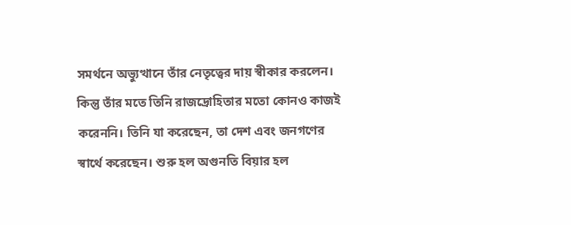সমর্থনে অভ্যুত্থানে তাঁর নেতৃত্বের দায় স্বীকার করলেন। কিন্তু তাঁর মতে তিনি রাজদ্রোহিতার মতো কোনও কাজই করেননি। তিনি যা করেছেন, তা দেশ এবং জনগণের স্বার্থে করেছেন। শুরু হল অগুনতি বিয়ার হল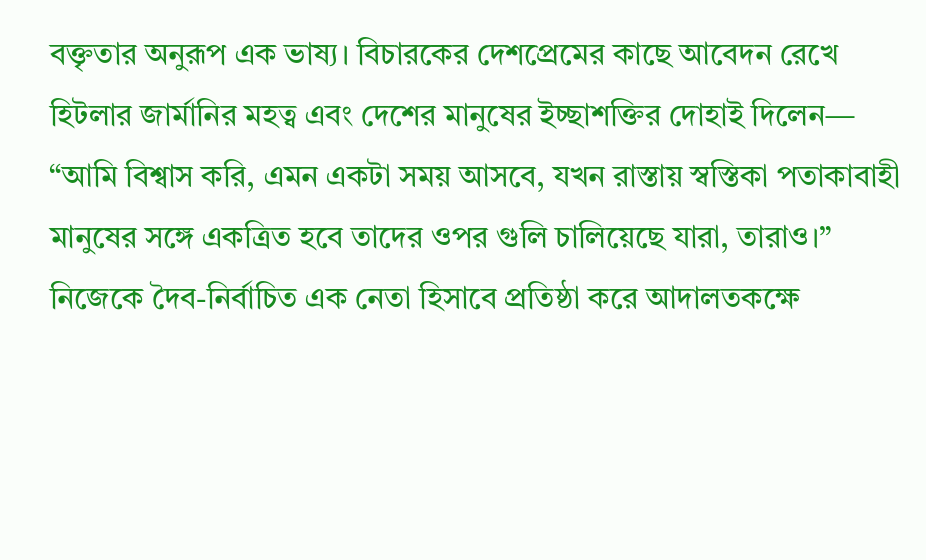বক্তৃতার অনুরূপ এক ভাষ্য। বিচারকের দেশপ্রেমের কাছে আবেদন রেখে হিটলার জার্মানির মহত্ব এবং দেশের মানুষের ইচ্ছাশক্তির দোহাই দিলেন— “আমি বিশ্বাস করি, এমন একটা সময় আসবে, যখন রাস্তায় স্বস্তিকা পতাকাবাহী মানুষের সঙ্গে একত্রিত হবে তাদের ওপর গুলি চালিয়েছে যারা, তারাও।” নিজেকে দৈব-নির্বাচিত এক নেতা হিসাবে প্রতিষ্ঠা করে আদালতকক্ষে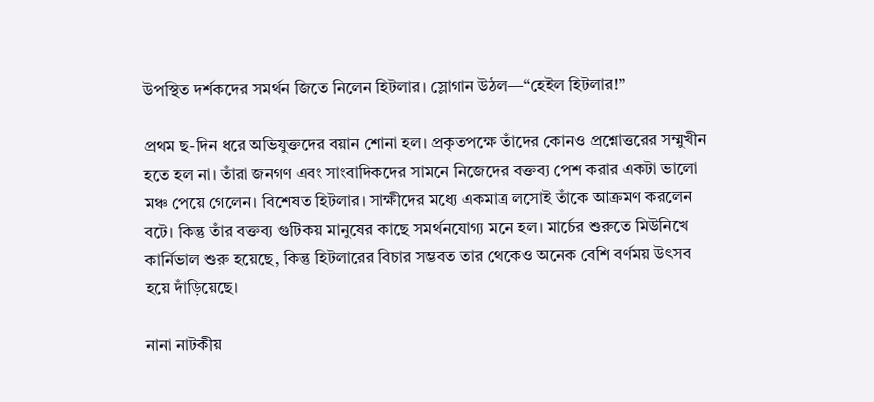উপস্থিত দর্শকদের সমর্থন জিতে নিলেন হিটলার। স্লোগান উঠল—“হেইল হিটলার!”

প্রথম ছ-দিন ধরে অভিযুক্তদের বয়ান শোনা হল। প্রকৃতপক্ষে তাঁদের কোনও প্রশ্নোত্তরের সম্মুখীন হতে হল না। তাঁরা জনগণ এবং সাংবাদিকদের সামনে নিজেদের বক্তব্য পেশ করার একটা ভালো মঞ্চ পেয়ে গেলেন। বিশেষত হিটলার। সাক্ষীদের মধ্যে একমাত্র লসোই তাঁকে আক্রমণ করলেন বটে। কিন্তু তাঁর বক্তব্য গুটিকয় মানুষের কাছে সমর্থনযোগ্য মনে হল। মার্চের শুরুতে মিউনিখে কার্নিভাল শুরু হয়েছে, কিন্তু হিটলারের বিচার সম্ভবত তার থেকেও অনেক বেশি বর্ণময় উৎসব হয়ে দাঁড়িয়েছে।

নানা নাটকীয়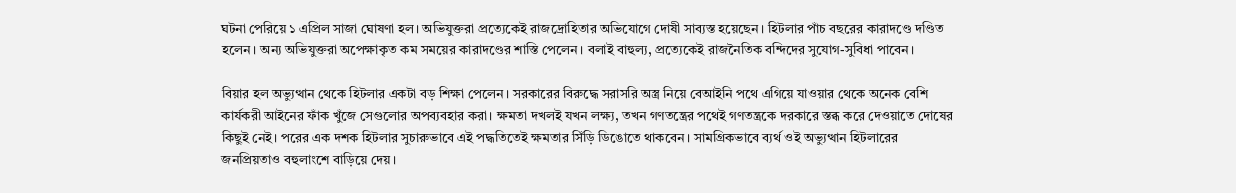ঘটনা পেরিয়ে ১ এপ্রিল সাজা ঘোষণা হল। অভিযুক্তরা প্রত্যেকেই রাজদ্রোহিতার অভিযোগে দোষী সাব্যস্ত হয়েছেন। হিটলার পাঁচ বছরের কারাদণ্ডে দণ্ডিত হলেন। অন্য অভিযুক্তরা অপেক্ষাকৃত কম সময়ের কারাদণ্ডের শাস্তি পেলেন। বলাই বাহুল্য, প্রত্যেকেই রাজনৈতিক বন্দিদের সুযোগ-সুবিধা পাবেন।

বিয়ার হল অভ্যুত্থান থেকে হিটলার একটা বড় শিক্ষা পেলেন। সরকারের বিরুদ্ধে সরাসরি অস্ত্র নিয়ে বেআইনি পথে এগিয়ে যাওয়ার থেকে অনেক বেশি কার্যকরী আইনের ফাঁক খুঁজে সেগুলোর অপব্যবহার করা। ক্ষমতা দখলই যখন লক্ষ্য, তখন গণতন্ত্রের পথেই গণতন্ত্রকে দরকারে স্তব্ধ করে দেওয়াতে দোষের কিছুই নেই। পরের এক দশক হিটলার সুচারুভাবে এই পদ্ধতিতেই ক্ষমতার সিঁড়ি ডিঙোতে থাকবেন। সামগ্রিকভাবে ব্যর্থ ওই অভ্যুত্থান হিটলারের জনপ্রিয়তাও বহুলাংশে বাড়িয়ে দেয়।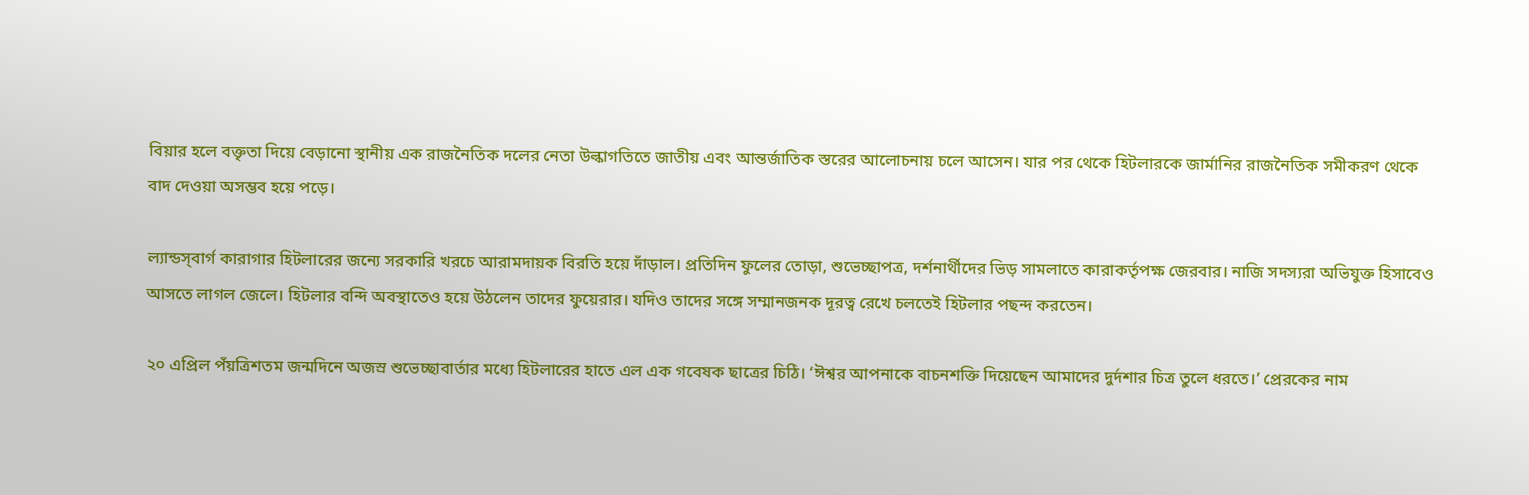বিয়ার হলে বক্তৃতা দিয়ে বেড়ানো স্থানীয় এক রাজনৈতিক দলের নেতা উল্কাগতিতে জাতীয় এবং আন্তর্জাতিক স্তরের আলোচনায় চলে আসেন। যার পর থেকে হিটলারকে জার্মানির রাজনৈতিক সমীকরণ থেকে বাদ দেওয়া অসম্ভব হয়ে পড়ে।

ল্যান্ডস্‌বার্গ কারাগার হিটলারের জন্যে সরকারি খরচে আরামদায়ক বিরতি হয়ে দাঁড়াল। প্রতিদিন ফুলের তোড়া, শুভেচ্ছাপত্র, দর্শনার্থীদের ভিড় সামলাতে কারাকর্তৃপক্ষ জেরবার। নাজি সদস্যরা অভিযুক্ত হিসাবেও আসতে লাগল জেলে। হিটলার বন্দি অবস্থাতেও হয়ে উঠলেন তাদের ফুয়েরার। যদিও তাদের সঙ্গে সম্মানজনক দূরত্ব রেখে চলতেই হিটলার পছন্দ করতেন।

২০ এপ্রিল পঁয়ত্রিশতম জন্মদিনে অজস্র শুভেচ্ছাবার্তার মধ্যে হিটলারের হাতে এল এক গবেষক ছাত্রের চিঠি। ‘ঈশ্বর আপনাকে বাচনশক্তি দিয়েছেন আমাদের দুর্দশার চিত্র তুলে ধরতে।’ প্রেরকের নাম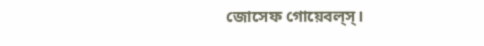জোসেফ গোয়েবল্‌স্‌।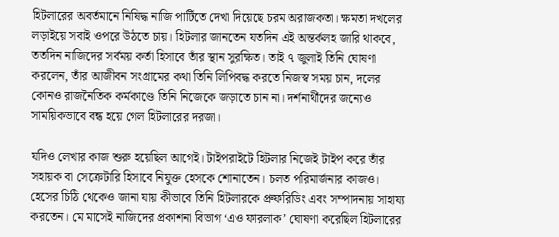হিটলারের অবর্তমানে নিষিদ্ধ নাজি পার্টিতে দেখা দিয়েছে চরম অরাজকতা। ক্ষমতা দখলের লড়াইয়ে সবাই ওপরে উঠতে চায়। হিটলার জানতেন যতদিন এই অন্তর্কলহ জারি থাকবে, ততদিন নাজিদের সর্বময় কর্তা হিসাবে তাঁর স্থান সুরক্ষিত। তাই ৭ জুলাই তিনি ঘোষণা করলেন, তাঁর আজীবন সংগ্রামের কথা তিনি লিপিবদ্ধ করতে নিজস্ব সময় চান, দলের কোনও রাজনৈতিক কর্মকাণ্ডে তিনি নিজেকে জড়াতে চান না। দর্শনার্থীদের জন্যেও সাময়িকভাবে বন্ধ হয়ে গেল হিটলারের দরজা।

যদিও লেখার কাজ শুরু হয়েছিল আগেই। টাইপরাইটে হিটলার নিজেই টাইপ করে তাঁর সহায়ক বা সেক্রেটারি হিসাবে নিযুক্ত হেসকে শোনাতেন। চলত পরিমার্জনার কাজও। হেসের চিঠি থেকেও জানা যায় কীভাবে তিনি হিটলারকে প্রুফরিডিং এবং সম্পাদনায় সাহায্য করতেন। মে মাসেই নাজিদের প্রকাশনা বিভাগ ‘এও ফারলাক’ ঘোষণা করেছিল হিটলারের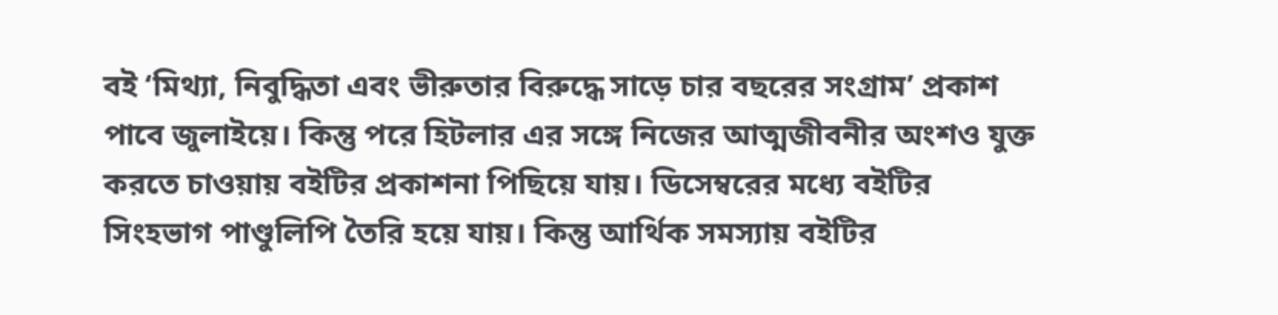বই ‘মিথ্যা, নিবুদ্ধিতা এবং ভীরুতার বিরুদ্ধে সাড়ে চার বছরের সংগ্রাম’ প্রকাশ পাবে জুলাইয়ে। কিন্তু পরে হিটলার এর সঙ্গে নিজের আত্মজীবনীর অংশও যুক্ত করতে চাওয়ায় বইটির প্রকাশনা পিছিয়ে যায়। ডিসেম্বরের মধ্যে বইটির সিংহভাগ পাণ্ডুলিপি তৈরি হয়ে যায়। কিন্তু আর্থিক সমস্যায় বইটির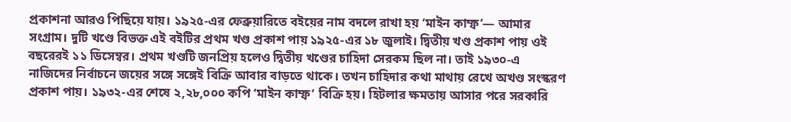প্রকাশনা আরও পিছিয়ে যায়। ১৯২৫-এর ফেব্রুয়ারিতে বইয়ের নাম বদলে রাখা হয় ‘মাইন কাম্ফ’— আমার সংগ্রাম। দুটি খণ্ডে বিভক্ত এই বইটির প্রথম খণ্ড প্রকাশ পায় ১৯২৫-এর ১৮ জুলাই। দ্বিতীয় খণ্ড প্রকাশ পায় ওই বছরেরই ১১ ডিসেম্বর। প্রথম খণ্ডটি জনপ্রিয় হলেও দ্বিতীয় খণ্ডের চাহিদা সেরকম ছিল না। তাই ১৯৩০-এ নাজিদের নির্বাচনে জয়ের সঙ্গে সঙ্গেই বিক্রি আবার বাড়তে থাকে। তখন চাহিদার কথা মাথায় রেখে অখণ্ড সংস্করণ প্রকাশ পায়। ১৯৩২-এর শেষে ২,২৮,০০০ কপি ‘মাইন কাম্ফ’ বিক্রি হয়। হিটলার ক্ষমতায় আসার পরে সরকারি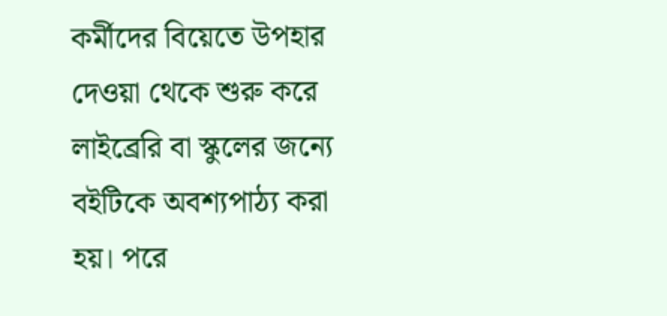কর্মীদের বিয়েতে উপহার দেওয়া থেকে শুরু করে লাইব্রেরি বা স্কুলের জন্যে বইটিকে অবশ্যপাঠ্য করা হয়। পরে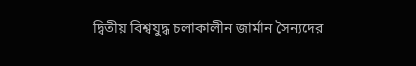দ্বিতীয় বিশ্বযুদ্ধ চলাকালীন জার্মান সৈন্যদের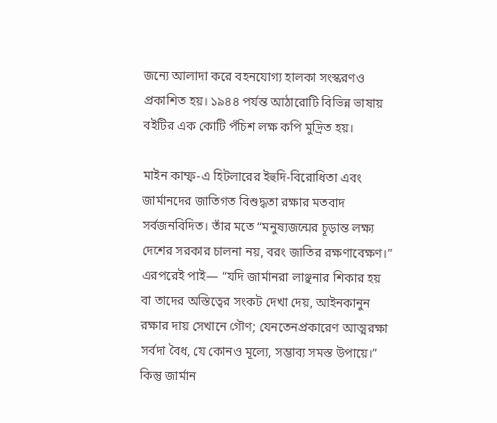জন্যে আলাদা করে বহনযোগ্য হালকা সংস্করণও প্রকাশিত হয়। ১৯৪৪ পর্যন্ত আঠারোটি বিভিন্ন ভাষায় বইটির এক কোটি পঁচিশ লক্ষ কপি মুদ্রিত হয়।

মাইন কাম্ফ-এ হিটলারের ইহুদি-বিরোধিতা এবং জার্মানদের জাতিগত বিশুদ্ধতা রক্ষার মতবাদ সর্বজনবিদিত। তাঁর মতে “মনুষ্যজন্মের চূড়ান্ত লক্ষ্য দেশের সরকার চালনা নয়, বরং জাতির রক্ষণাবেক্ষণ।” এরপরেই পাই— “যদি জার্মানরা লাঞ্ছনার শিকার হয় বা তাদের অস্তিত্বের সংকট দেখা দেয়, আইনকানুন রক্ষার দায় সেখানে গৌণ; যেনতেনপ্রকারেণ আত্মরক্ষা সর্বদা বৈধ, যে কোনও মূল্যে, সম্ভাব্য সমস্ত উপায়ে।” কিন্তু জার্মান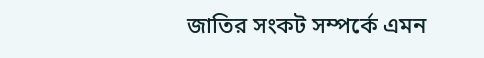জাতির সংকট সম্পর্কে এমন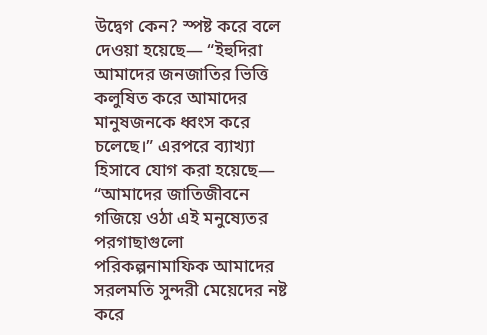উদ্বেগ কেন? স্পষ্ট করে বলে দেওয়া হয়েছে— “ইহুদিরা আমাদের জনজাতির ভিত্তি কলুষিত করে আমাদের মানুষজনকে ধ্বংস করে চলেছে।” এরপরে ব্যাখ্যা হিসাবে যোগ করা হয়েছে— “আমাদের জাতিজীবনে গজিয়ে ওঠা এই মনুষ্যেতর পরগাছাগুলো পরিকল্পনামাফিক আমাদের সরলমতি সুন্দরী মেয়েদের নষ্ট করে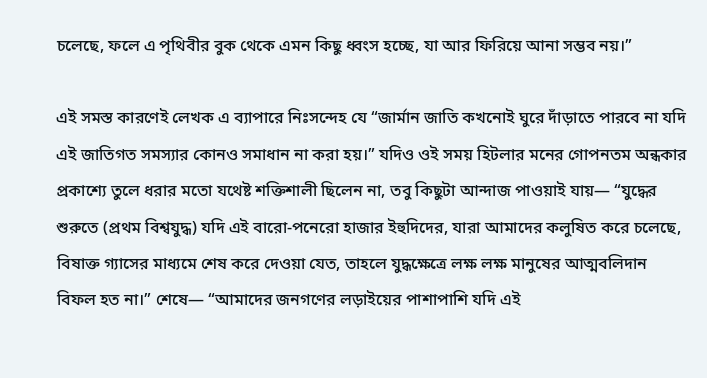চলেছে, ফলে এ পৃথিবীর বুক থেকে এমন কিছু ধ্বংস হচ্ছে, যা আর ফিরিয়ে আনা সম্ভব নয়।”

এই সমস্ত কারণেই লেখক এ ব্যাপারে নিঃসন্দেহ যে “জার্মান জাতি কখনোই ঘুরে দাঁড়াতে পারবে না যদি এই জাতিগত সমস্যার কোনও সমাধান না করা হয়।” যদিও ওই সময় হিটলার মনের গোপনতম অন্ধকার প্রকাশ্যে তুলে ধরার মতো যথেষ্ট শক্তিশালী ছিলেন না, তবু কিছুটা আন্দাজ পাওয়াই যায়— “যুদ্ধের শুরুতে (প্রথম বিশ্বযুদ্ধ) যদি এই বারো-পনেরো হাজার ইহুদিদের, যারা আমাদের কলুষিত করে চলেছে, বিষাক্ত গ্যাসের মাধ্যমে শেষ করে দেওয়া যেত, তাহলে যুদ্ধক্ষেত্রে লক্ষ লক্ষ মানুষের আত্মবলিদান বিফল হত না।” শেষে— “আমাদের জনগণের লড়াইয়ের পাশাপাশি যদি এই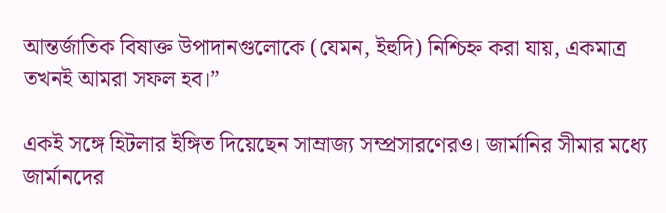আন্তর্জাতিক বিষাক্ত উপাদানগুলোকে (যেমন, ইহুদি) নিশ্চিহ্ন করা যায়, একমাত্র তখনই আমরা সফল হব।”

একই সঙ্গে হিটলার ইঙ্গিত দিয়েছেন সাম্রাজ্য সম্প্রসারণেরও। জার্মানির সীমার মধ্যে জার্মানদের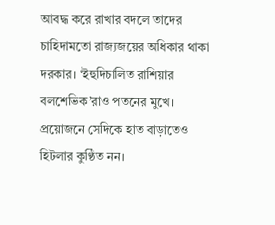আবদ্ধ করে রাখার বদলে তাদের চাহিদামতো রাজ্যজয়ের অধিকার থাকা দরকার। ‘ইহুদিচালিত রাশিয়ার বলশেভিক’রাও পতনের মুখে। প্রয়োজনে সেদিকে হাত বাড়াতেও হিটলার কুণ্ঠিত নন।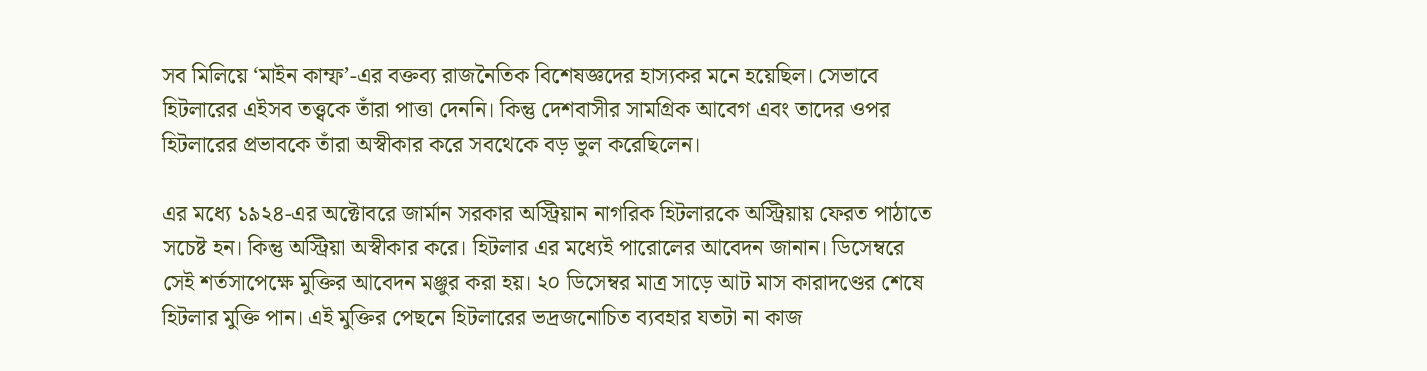সব মিলিয়ে ‘মাইন কাম্ফ’-এর বক্তব্য রাজনৈতিক বিশেষজ্ঞদের হাস্যকর মনে হয়েছিল। সেভাবে হিটলারের এইসব তত্ত্বকে তাঁরা পাত্তা দেননি। কিন্তু দেশবাসীর সামগ্রিক আবেগ এবং তাদের ওপর হিটলারের প্রভাবকে তাঁরা অস্বীকার করে সবথেকে বড় ভুল করেছিলেন।

এর মধ্যে ১৯২৪-এর অক্টোবরে জার্মান সরকার অস্ট্রিয়ান নাগরিক হিটলারকে অস্ট্রিয়ায় ফেরত পাঠাতে সচেষ্ট হন। কিন্তু অস্ট্রিয়া অস্বীকার করে। হিটলার এর মধ্যেই পারোলের আবেদন জানান। ডিসেম্বরে সেই শর্তসাপেক্ষে মুক্তির আবেদন মঞ্জুর করা হয়। ২০ ডিসেম্বর মাত্র সাড়ে আট মাস কারাদণ্ডের শেষে হিটলার মুক্তি পান। এই মুক্তির পেছনে হিটলারের ভদ্রজনোচিত ব্যবহার যতটা না কাজ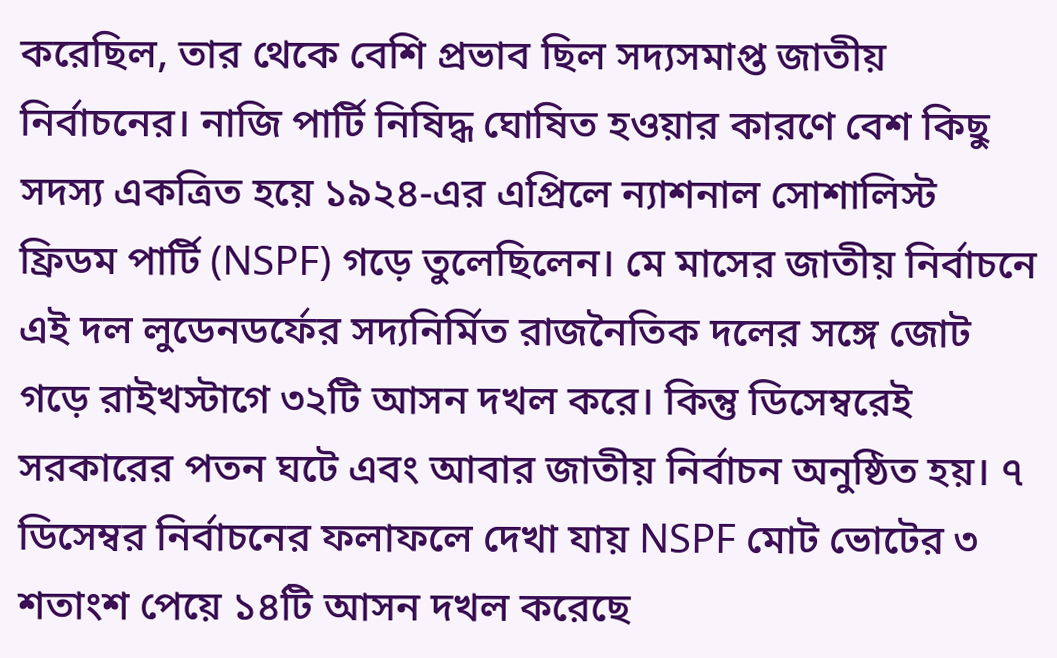করেছিল, তার থেকে বেশি প্রভাব ছিল সদ্যসমাপ্ত জাতীয় নির্বাচনের। নাজি পার্টি নিষিদ্ধ ঘোষিত হওয়ার কারণে বেশ কিছু সদস্য একত্রিত হয়ে ১৯২৪-এর এপ্রিলে ন্যাশনাল সোশালিস্ট ফ্রিডম পার্টি (NSPF) গড়ে তুলেছিলেন। মে মাসের জাতীয় নির্বাচনে এই দল লুডেনডর্ফের সদ্যনির্মিত রাজনৈতিক দলের সঙ্গে জোট গড়ে রাইখস্টাগে ৩২টি আসন দখল করে। কিন্তু ডিসেম্বরেই সরকারের পতন ঘটে এবং আবার জাতীয় নির্বাচন অনুষ্ঠিত হয়। ৭ ডিসেম্বর নির্বাচনের ফলাফলে দেখা যায় NSPF মোট ভোটের ৩ শতাংশ পেয়ে ১৪টি আসন দখল করেছে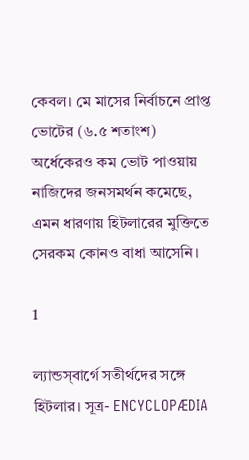কেবল। মে মাসের নির্বাচনে প্রাপ্ত ভোটের (৬.৫ শতাংশ) অর্ধেকেরও কম ভোট পাওয়ায় নাজিদের জনসমর্থন কমেছে, এমন ধারণায় হিটলারের মুক্তিতে সেরকম কোনও বাধা আসেনি।

1

ল্যান্ডস্‌বার্গে সতীর্থদের সঙ্গে হিটলার। সূত্র- ENCYCLOPÆDIA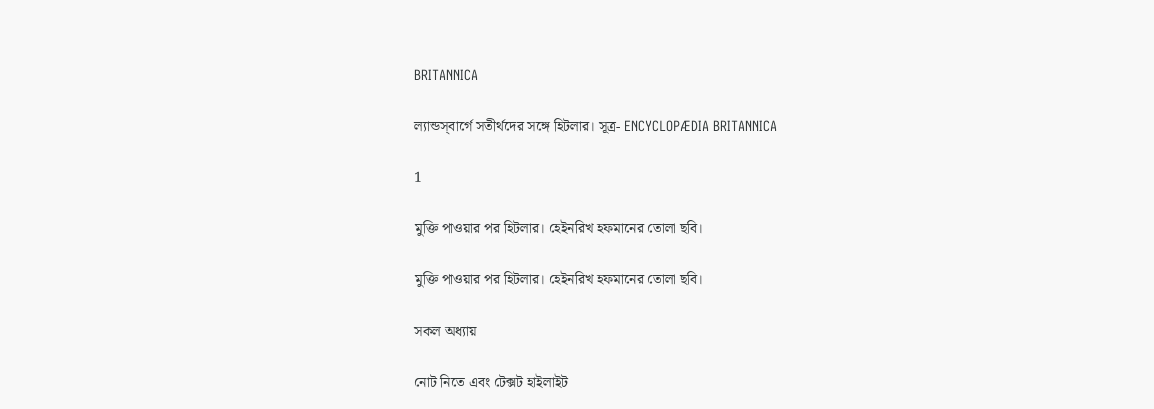BRITANNICA

ল্যান্ডস্‌বার্গে সতীর্থদের সঙ্গে হিটলার। সূত্র- ENCYCLOPÆDIA BRITANNICA

1

মুক্তি পাওয়ার পর হিটলার। হেইনরিখ হফমানের তোলা ছবি।

মুক্তি পাওয়ার পর হিটলার। হেইনরিখ হফমানের তোলা ছবি।

সকল অধ্যায়

নোট নিতে এবং টেক্সট হাইলাইট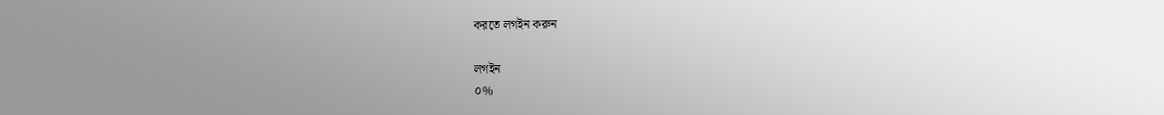করতে লগইন করুন

লগইন
০%